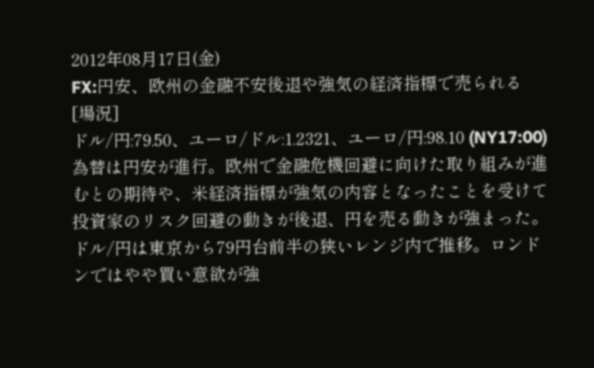2012年08月17日(金)
FX:円安、欧州の金融不安後退や強気の経済指標で売られる
[場況]
ドル/円:79.50、ユーロ/ドル:1.2321、ユーロ/円:98.10 (NY17:00)
為替は円安が進行。欧州で金融危機回避に向けた取り組みが進むとの期待や、米経済指標が強気の内容となったことを受けて投資家のリスク回避の動きが後退、円を売る動きが強まった。ドル/円は東京から79円台前半の狭いレンジ内で推移。ロンドンではやや買い意欲が強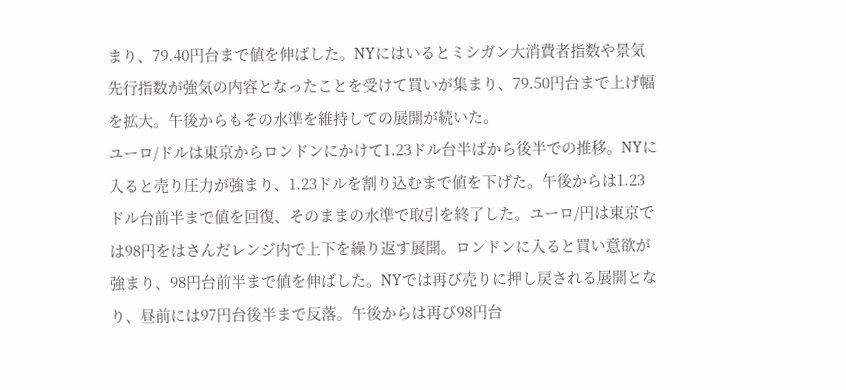まり、79.40円台まで値を伸ばした。NYにはいるとミシガン大消費者指数や景気先行指数が強気の内容となったことを受けて買いが集まり、79.50円台まで上げ幅を拡大。午後からもその水準を維持しての展開が続いた。
ユーロ/ドルは東京からロンドンにかけて1.23ドル台半ばから後半での推移。NYに入ると売り圧力が強まり、1.23ドルを割り込むまで値を下げた。午後からは1.23ドル台前半まで値を回復、そのままの水準で取引を終了した。ユーロ/円は東京では98円をはさんだレンジ内で上下を繰り返す展開。ロンドンに入ると買い意欲が強まり、98円台前半まで値を伸ばした。NYでは再び売りに押し戻される展開となり、昼前には97円台後半まで反落。午後からは再び98円台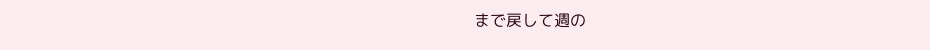まで戻して週の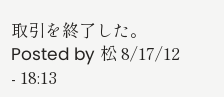取引を終了した。
Posted by 松 8/17/12 - 18:13